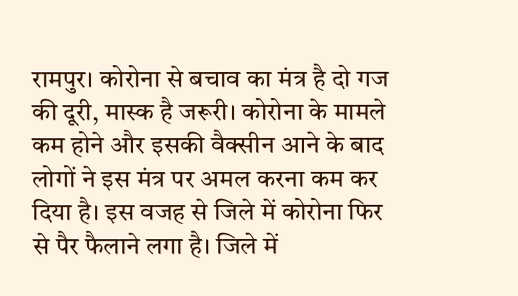रामपुर। कोरोना से बचाव का मंत्र है दो गज की दूरी, मास्क है जरूरी। कोरोना के मामले कम होने और इसकी वैक्सीन आने के बाद लोगों ने इस मंत्र पर अमल करना कम कर दिया है। इस वजह से जिले में कोरोना फिर से पैर फैलाने लगा है। जिले में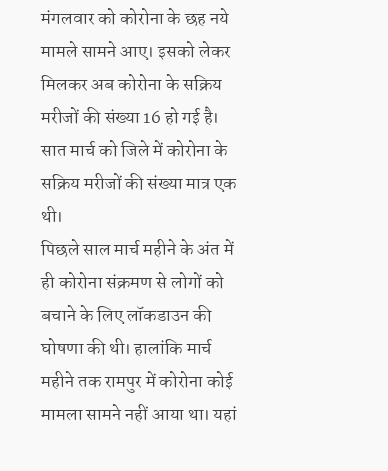मंगलवार को कोरोना के छह नये मामले सामने आए। इसको लेकर मिलकर अब कोरोना के सक्रिय मरीजों की संख्या 16 हो गई है। सात मार्च को जिले में कोरोना के सक्रिय मरीजों की संख्या मात्र एक थी।
पिछले साल मार्च महीने के अंत में ही कोरोना संक्रमण से लोगों को बचाने के लिए लॉकडाउन की घोषणा की थी। हालांकि मार्च महीने तक रामपुर में कोरोना कोई मामला सामने नहीं आया था। यहां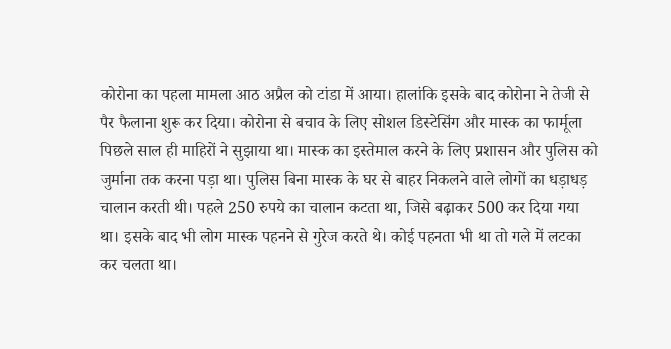कोरोना का पहला मामला आठ अप्रैल को टांडा में आया। हालांकि इसके बाद कोरोना ने तेजी से पैर फैलाना शुरू कर दिया। कोरोना से बचाव के लिए सोशल डिस्टेसिंग और मास्क का फार्मूला पिछले साल ही माहिरों ने सुझाया था। मास्क का इस्तेमाल करने के लिए प्रशासन और पुलिस को जुर्माना तक करना पड़ा था। पुलिस बिना मास्क के घर से बाहर निकलने वाले लोगों का धड़ाधड़ चालान करती थी। पहले 250 रुपये का चालान कटता था, जिसे बढ़ाकर 500 कर दिया गया था। इसके बाद भी लोग मास्क पहनने से गुरेज करते थे। कोई पहनता भी था तो गले में लटका कर चलता था।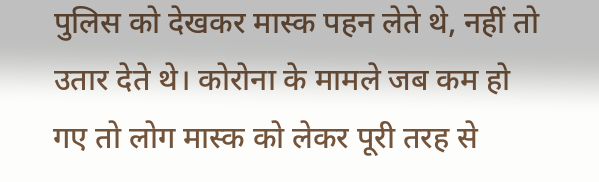पुलिस को देखकर मास्क पहन लेते थे, नहीं तो उतार देते थे। कोरोना के मामले जब कम हो गए तो लोग मास्क को लेकर पूरी तरह से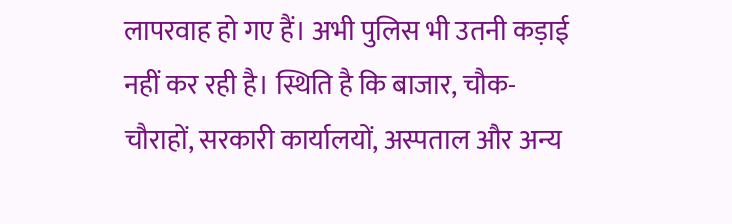लापरवाह हो गए हैं। अभी पुलिस भी उतनी कड़ाई नहीं कर रही है। स्थिति है कि बाजार, चौक-चौराहों, सरकारी कार्यालयों, अस्पताल और अन्य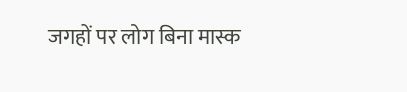जगहों पर लोग बिना मास्क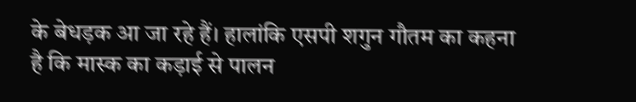के बेधड़क आ जा रहे हैं। हालांकि एसपी शगुन गौतम का कहना है कि मास्क का कड़ाई से पालन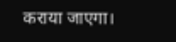कराया जाएगा।